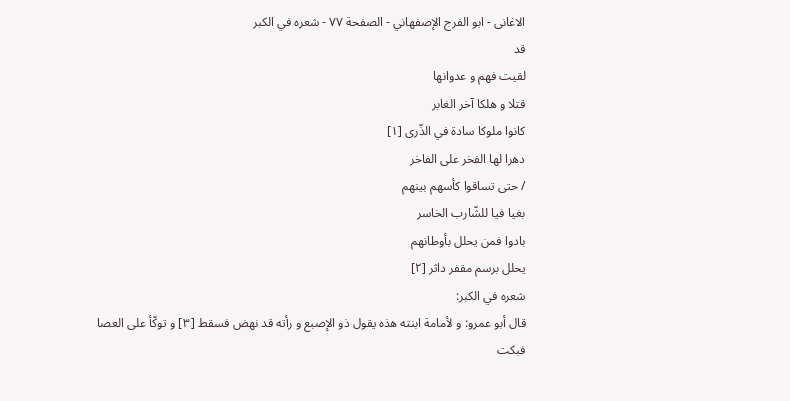الاغانی - ابو الفرج الإصفهاني - الصفحة ٧٧ - شعره في الكبر
قد
لقيت فهم و عدوانها
قتلا و هلكا آخر الغابر
كانوا ملوكا سادة في الذّرى [١]
دهرا لها الفخر على الفاخر
/ حتى تساقوا كأسهم بينهم
بغيا فيا للشّارب الخاسر
بادوا فمن يحلل بأوطانهم
يحلل برسم مقفر داثر [٢]
شعره في الكبر:
قال أبو عمرو: و لأمامة ابنته هذه يقول ذو الإصبع و رأته قد نهض فسقط [٣] و توكّأ على العصا فبكت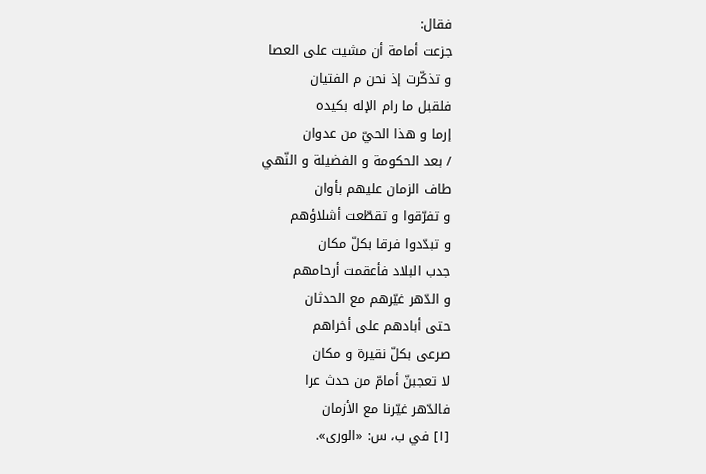فقال:
جزعت أمامة أن مشيت على العصا
و تذكّرت إذ نحن م الفتيان
فلقبل ما رام الإله بكيده
إرما و هذا الحيّ من عدوان
/ بعد الحكومة و الفضيلة و النّهي
طاف الزمان عليهم بأوان
و تفرّقوا و تقطّعت أشلاؤهم
و تبدّدوا فرقا بكلّ مكان
جدب البلاد فأعقمت أرحامهم
و الدّهر غيّرهم مع الحدثان
حتى أبادهم على أخراهم
صرعى بكلّ نقيرة و مكان
لا تعجبنّ أمامّ من حدث عرا
فالدّهر غيّرنا مع الأزمان
[١] في ب، س: «الورى».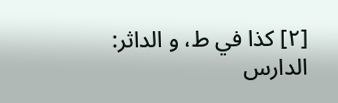[٢] كذا في ط، و الداثر: الدارس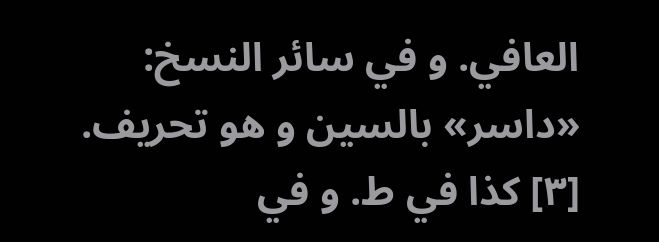العافي. و في سائر النسخ: «داسر» بالسين و هو تحريف.
[٣] كذا في ط. و في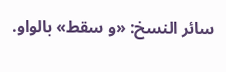سائر النسخ: «و سقط» بالواو.